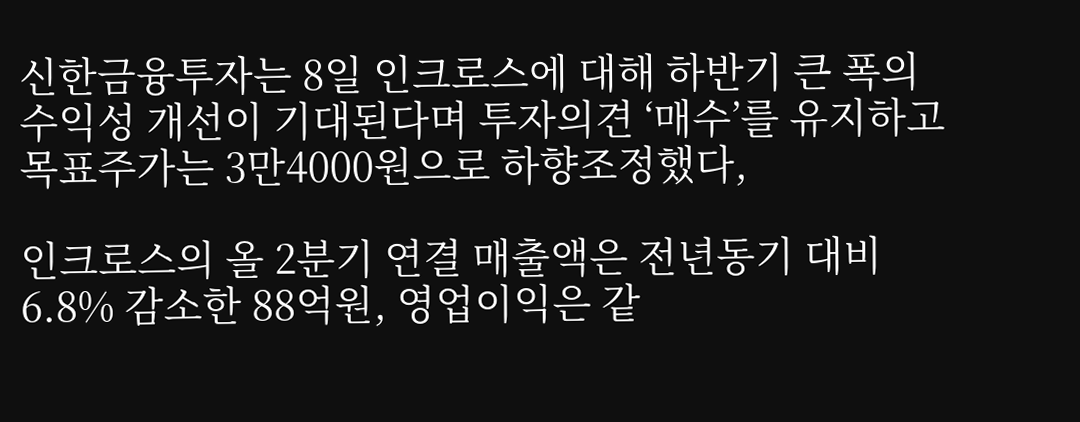신한금융투자는 8일 인크로스에 대해 하반기 큰 폭의 수익성 개선이 기대된다며 투자의견 ‘매수’를 유지하고 목표주가는 3만4000원으로 하향조정했다,

인크로스의 올 2분기 연결 매출액은 전년동기 대비 6.8% 감소한 88억원, 영업이익은 같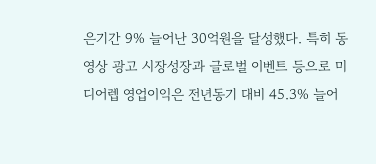은기간 9% 늘어난 30억원을 달성했다. 특히 동영상 광고 시장성장과 글로벌 이벤트 등으로 미디어렙 영업이익은 전년동기 대비 45.3% 늘어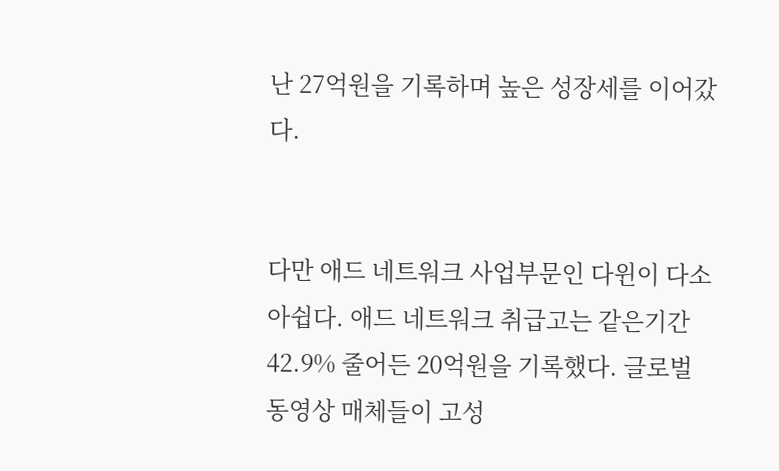난 27억원을 기록하며 높은 성장세를 이어갔다.


다만 애드 네트워크 사업부문인 다윈이 다소 아쉽다. 애드 네트워크 취급고는 같은기간 42.9% 줄어든 20억원을 기록했다. 글로벌 동영상 매체들이 고성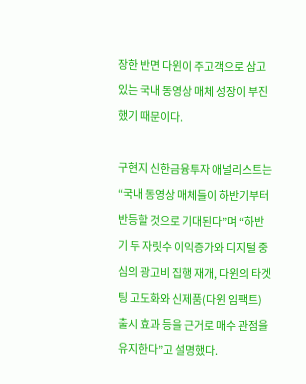장한 반면 다윈이 주고객으로 삼고 있는 국내 동영상 매체 성장이 부진했기 때문이다.

구현지 신한금융투자 애널리스트는 “국내 동영상 매체들이 하반기부터 반등할 것으로 기대된다”며 “하반기 두 자릿수 이익증가와 디지털 중심의 광고비 집행 재개, 다윈의 타겟팅 고도화와 신제품(다윈 임팩트) 출시 효과 등을 근거로 매수 관점을 유지한다”고 설명했다.